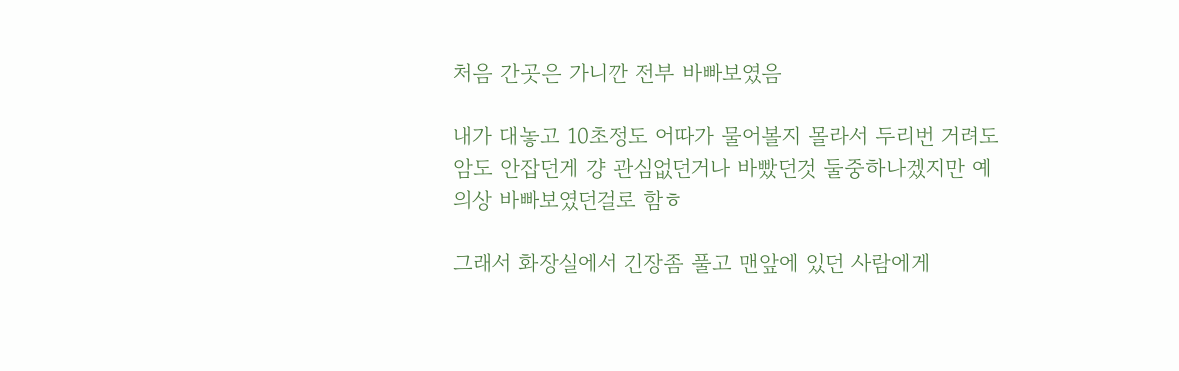처음 간곳은 가니깐 전부 바빠보였음

내가 대놓고 10초정도 어따가 물어볼지 몰라서 두리번 거려도 암도 안잡던게 걍 관심없던거나 바빴던것 둘중하나겠지만 예의상 바빠보였던걸로 함ㅎ

그래서 화장실에서 긴장좀 풀고 맨앞에 있던 사람에게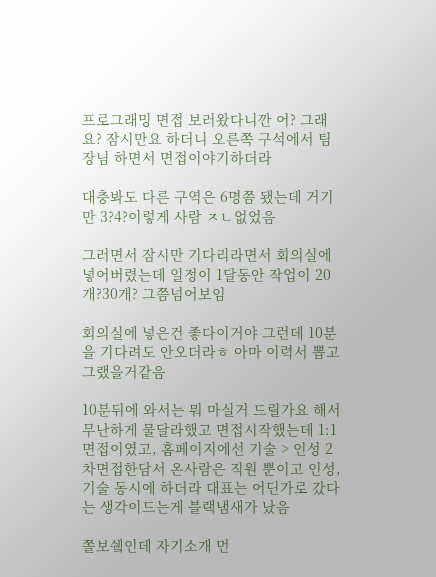프로그래밍 면접 보러왔다니깐 어? 그래요? 잠시만요 하더니 오른쪽 구석에서 팀장님 하면서 면접이야기하더라

대충봐도 다른 구역은 6명쯤 됐는데 거기만 3?4?이렇게 사람 ㅈㄴ없었음

그러면서 잠시만 기다리라면서 회의실에 넣어버렸는데 일정이 1달동안 작업이 20개?30개? 그쯤넘어보임

회의실에 넣은건 좋다이거야 그런데 10분을 기다려도 안오더라ㅎ 아마 이력서 뽑고 그랬을거같음

10분뒤에 와서는 뭐 마실거 드릴가요 해서 무난하게 물달라했고 면접시작했는데 1:1면접이였고, 홈페이지에선 기술 > 인성 2차면접한담서 온사람은 직원 뿐이고 인성,기술 동시에 하더라 대표는 어딘가로 갔다는 생각이드는게 블랙냄새가 났음

쫄보쉨인데 자기소개 먼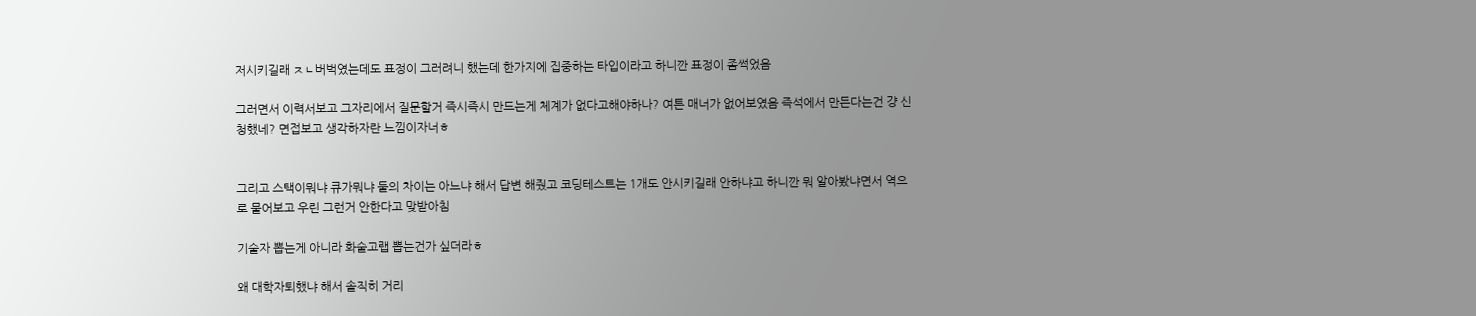저시키길래 ㅈㄴ버벅였는데도 표정이 그러려니 했는데 한가지에 집중하는 타입이라고 하니깐 표정이 좀썩었음

그러면서 이력서보고 그자리에서 질문할거 즉시즉시 만드는게 체계가 없다고해야하나? 여튼 매너가 없어보였음 즉석에서 만든다는건 걍 신청했네? 면접보고 생각하자란 느낌이자너ㅎ


그리고 스택이뭐냐 큐가뭐냐 둘의 차이는 아느냐 해서 답변 해줬고 코딩테스트는 1개도 안시키길래 안하냐고 하니깐 뭐 알아봤냐면서 역으로 물어보고 우린 그런거 안한다고 맞받아침

기술자 뽑는게 아니라 화술고랩 뽑는건가 싶더라ㅎ

왜 대학자퇴했냐 해서 솔직히 거리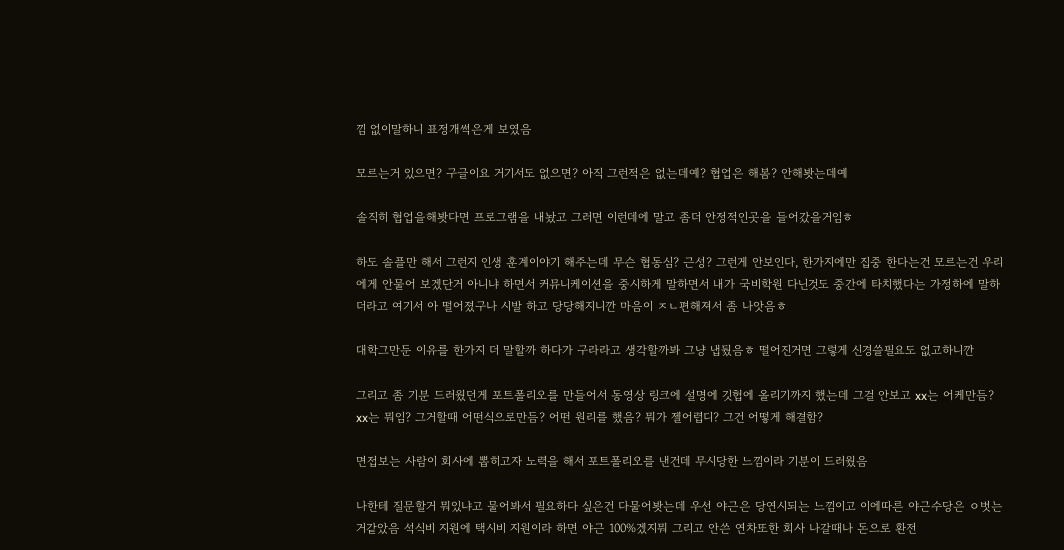낌 없이말하니 표정개썩은게 보였음

모르는거 있으면? 구글이요 거기서도 없으면? 아직 그런적은 없는데예? 협업은 해봄? 안해봣는데예

솔직히 협업을해봣다면 프로그램을 내놨고 그러면 이런데에 말고 좀더 안정적인곳을 들어갔을거임ㅎ

하도 솔플만 해서 그런지 인생 훈계이야기 해주는데 무슨 협동심? 근성? 그런게 안보인다, 한가지에만 집중 한다는건 모르는건 우리에게 안물어 보겠단거 아니냐 하면서 커뮤니케이션을 중시하게 말하면서 내가 국비학원 다닌것도 중간에 타치했다는 가정하에 말하더라고 여기서 아 떨어졌구나 시발 하고 당당해지니깐 마음이 ㅈㄴ편해져서 좀 나앗음ㅎ

대학그만둔 이유를 한가지 더 말할까 하다가 구라라고 생각할까봐 그냥 냅뒀음ㅎ 떨어진거면 그렇게 신경쓸필요도 없고하니깐

그리고 좀 기분 드러웠던게 포트폴리오를 만들어서 동영상 링크에 설명에 깃헙에 올리기까지 했는데 그걸 안보고 xx는 어케만듬? xx는 뭐임? 그거할때 어떤식으로만듬? 어떤 원리를 했음? 뭐가 젤어렵디? 그건 어떻게 해결함?

면접보는 사람이 회사에 뽑히고자 노력을 해서 포트폴리오를 낸건데 무시당한 느낌이라 기분이 드러웠음

나한테 질문할거 뭐있냐고 물어봐서 필요하다 싶은건 다물어봣는데 우선 야근은 당연시되는 느낌이고 이에따른 야근수당은 ㅇ벗는거같았음 석식비 지원에 택시비 지원이라 하면 야근 100%겠지뭐 그리고 안쓴 연차또한 회사 나갈때나 돈으로 환전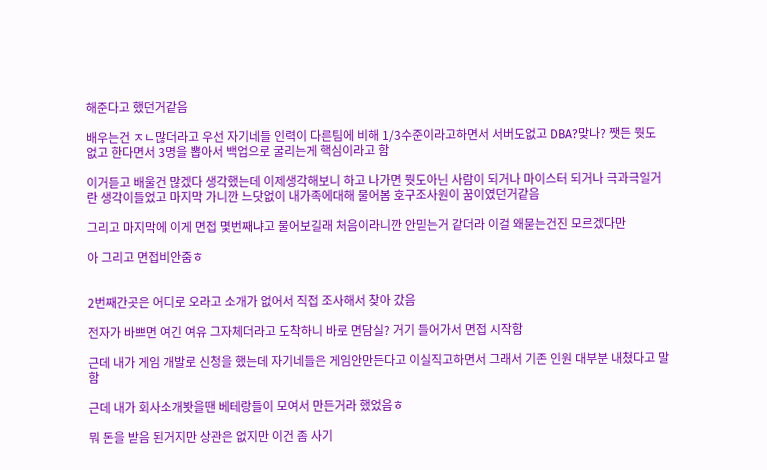해준다고 했던거같음

배우는건 ㅈㄴ많더라고 우선 자기네들 인력이 다른팀에 비해 1/3수준이라고하면서 서버도없고 DBA?맞나? 쨋든 뭣도 없고 한다면서 3명을 뽑아서 백업으로 굴리는게 핵심이라고 함

이거듣고 배울건 많겠다 생각했는데 이제생각해보니 하고 나가면 뭣도아닌 사람이 되거나 마이스터 되거나 극과극일거란 생각이들었고 마지막 가니깐 느닷없이 내가족에대해 물어봄 호구조사원이 꿈이였던거같음

그리고 마지막에 이게 면접 몇번째냐고 물어보길래 처음이라니깐 안믿는거 같더라 이걸 왜묻는건진 모르겠다만

아 그리고 면접비안줌ㅎ


2번째간곳은 어디로 오라고 소개가 없어서 직접 조사해서 찾아 갔음

전자가 바쁘면 여긴 여유 그자체더라고 도착하니 바로 면담실? 거기 들어가서 면접 시작함

근데 내가 게임 개발로 신청을 했는데 자기네들은 게임안만든다고 이실직고하면서 그래서 기존 인원 대부분 내쳤다고 말함

근데 내가 회사소개봣을땐 베테랑들이 모여서 만든거라 했었음ㅎ

뭐 돈을 받음 된거지만 상관은 없지만 이건 좀 사기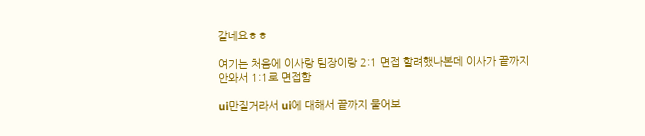같네요ㅎㅎ

여기는 처음에 이사랑 팀장이랑 2:1 면접 할려했나본데 이사가 끝까지 안와서 1:1로 면접함

ui만질거라서 ui에 대해서 끝까지 물어보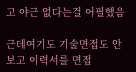고 야근 없다는걸 어필했음

근데여기도 기술면접도 안보고 이력서를 면접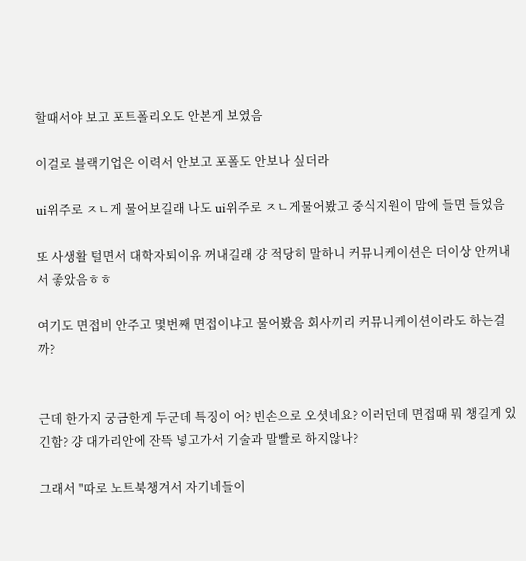할때서야 보고 포트폴리오도 안본게 보였음

이걸로 블랙기업은 이력서 안보고 포폴도 안보나 싶더라

ui위주로 ㅈㄴ게 물어보길래 나도 ui위주로 ㅈㄴ게물어봤고 중식지원이 맘에 들면 들었음

또 사생활 털면서 대학자퇴이유 꺼내길래 걍 적당히 말하니 커뮤니케이션은 더이상 안꺼내서 좋았음ㅎㅎ

여기도 면접비 안주고 몇번째 면접이냐고 물어봤음 회사끼리 커뮤니케이션이라도 하는걸까?


근데 한가지 궁금한게 두군데 특징이 어? 빈손으로 오셧네요? 이러던데 면접때 뭐 챙길게 있긴함? 걍 대가리안에 잔뜩 넣고가서 기술과 말빨로 하지않나?

그래서 "따로 노트북챙겨서 자기네들이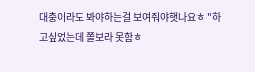대충이라도 봐야하는걸 보여줘야햇나요ㅎ "하고싶었는데 쫄보라 못함ㅎ